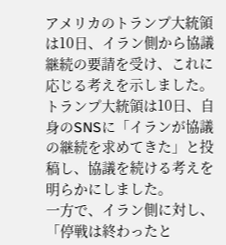アメリカのトランプ大統領は10日、イラン側から協議継続の要請を受け、これに応じる考えを示しました。
トランプ大統領は10日、自身のSNSに「イランが協議の継続を求めてきた」と投稿し、協議を続ける考えを明らかにしました。
一方で、イラン側に対し、「停戦は終わったと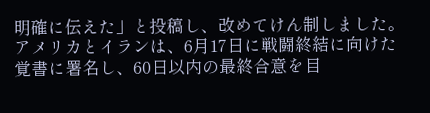明確に伝えた」と投稿し、改めてけん制しました。
アメリカとイランは、6月17日に戦闘終結に向けた覚書に署名し、60日以内の最終合意を目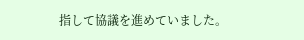指して協議を進めていました。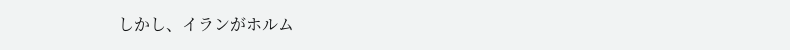しかし、イランがホルム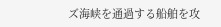ズ海峡を通過する船舶を攻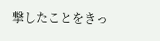撃したことをきっ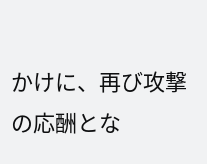かけに、再び攻撃の応酬とな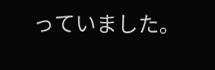っていました。